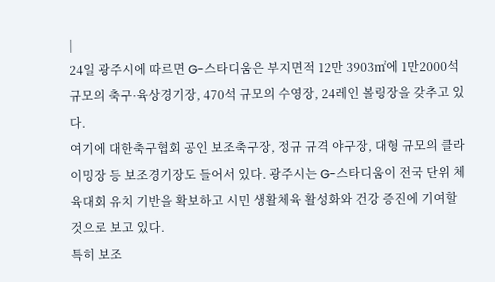|
24일 광주시에 따르면 G-스타디움은 부지면적 12만 3903㎡에 1만2000석 규모의 축구·육상경기장, 470석 규모의 수영장, 24레인 볼링장을 갖추고 있다.
여기에 대한축구협회 공인 보조축구장, 정규 규격 야구장, 대형 규모의 클라이밍장 등 보조경기장도 들어서 있다. 광주시는 G-스타디움이 전국 단위 체육대회 유치 기반을 확보하고 시민 생활체육 활성화와 건강 증진에 기여할 것으로 보고 있다.
특히 보조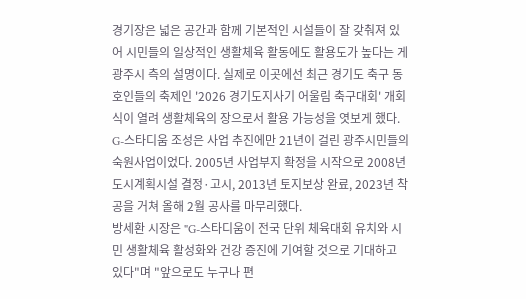경기장은 넓은 공간과 함께 기본적인 시설들이 잘 갖춰져 있어 시민들의 일상적인 생활체육 활동에도 활용도가 높다는 게 광주시 측의 설명이다. 실제로 이곳에선 최근 경기도 축구 동호인들의 축제인 '2026 경기도지사기 어울림 축구대회' 개회식이 열려 생활체육의 장으로서 활용 가능성을 엿보게 했다.
G-스타디움 조성은 사업 추진에만 21년이 걸린 광주시민들의 숙원사업이었다. 2005년 사업부지 확정을 시작으로 2008년 도시계획시설 결정·고시, 2013년 토지보상 완료, 2023년 착공을 거쳐 올해 2월 공사를 마무리했다.
방세환 시장은 "G-스타디움이 전국 단위 체육대회 유치와 시민 생활체육 활성화와 건강 증진에 기여할 것으로 기대하고 있다"며 "앞으로도 누구나 편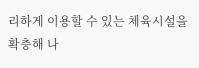리하게 이용할 수 있는 체육시설을 확충해 나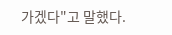가겠다"고 말했다.